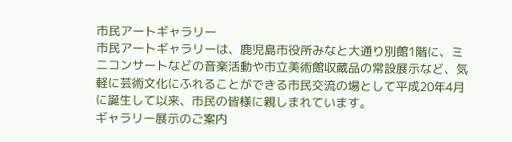市民アートギャラリー
市民アートギャラリーは、鹿児島市役所みなと大通り別館1階に、ミニコンサートなどの音楽活動や市立美術館収蔵品の常設展示など、気軽に芸術文化にふれることができる市民交流の場として平成20年4月に誕生して以来、市民の皆様に親しまれています。
ギャラリー展示のご案内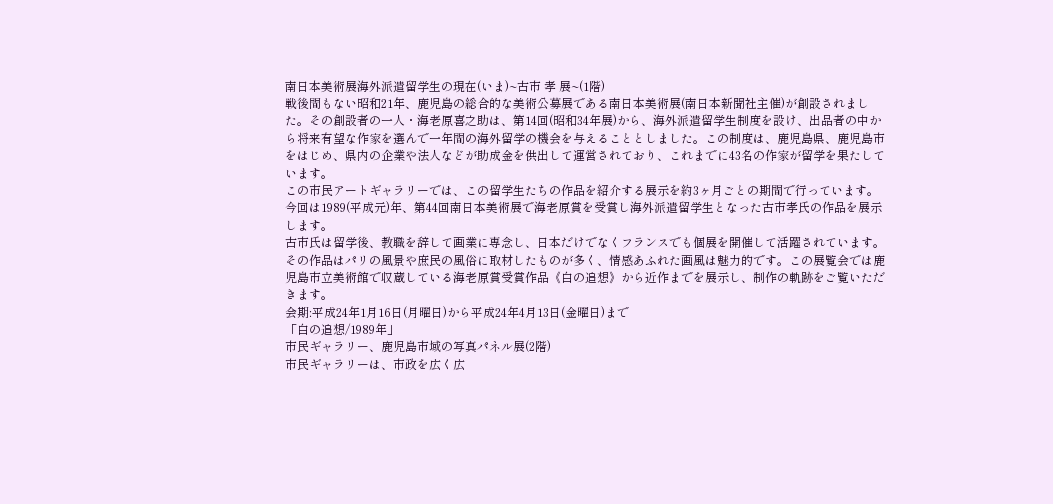南日本美術展海外派遣留学生の現在(いま)~古市 孝 展~(1階)
戦後間もない昭和21年、鹿児島の総合的な美術公募展である南日本美術展(南日本新聞社主催)が創設されました。その創設者の一人・海老原喜之助は、第14回(昭和34年展)から、海外派遣留学生制度を設け、出品者の中から将来有望な作家を選んで一年間の海外留学の機会を与えることとしました。この制度は、鹿児島県、鹿児島市をはじめ、県内の企業や法人などが助成金を供出して運営されており、これまでに43名の作家が留学を果たしています。
この市民アートギャラリーでは、この留学生たちの作品を紹介する展示を約3ヶ月ごとの期間で行っています。今回は1989(平成元)年、第44回南日本美術展で海老原賞を受賞し海外派遣留学生となった古市孝氏の作品を展示します。
古市氏は留学後、教職を辞して画業に専念し、日本だけでなくフランスでも個展を開催して活躍されています。その作品はパリの風景や庶民の風俗に取材したものが多く、情感あふれた画風は魅力的です。この展覧会では鹿児島市立美術館で収蔵している海老原賞受賞作品《白の追想》から近作までを展示し、制作の軌跡をご覧いただきます。
会期:平成24年1月16日(月曜日)から平成24年4月13日(金曜日)まで
「白の追想/1989年」
市民ギャラリー、鹿児島市域の写真パネル展(2階)
市民ギャラリーは、市政を広く広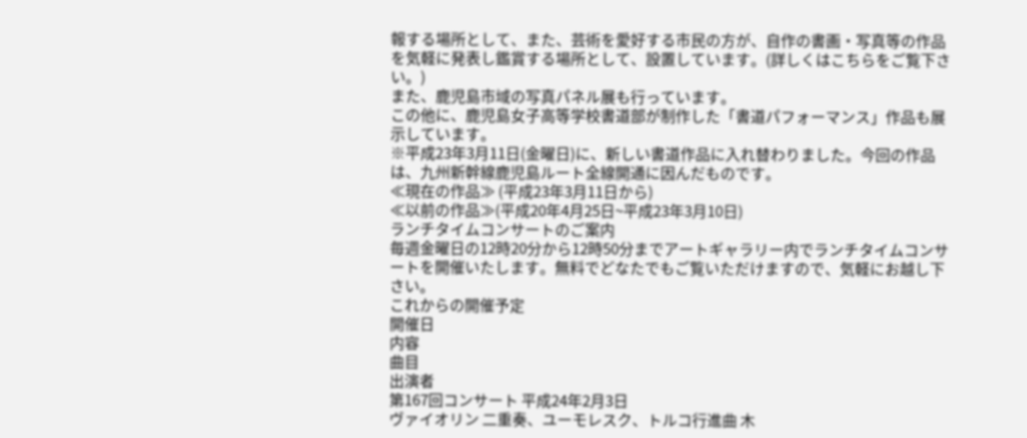報する場所として、また、芸術を愛好する市民の方が、自作の書画・写真等の作品を気軽に発表し鑑賞する場所として、設置しています。(詳しくはこちらをご覧下さい。)
また、鹿児島市域の写真パネル展も行っています。
この他に、鹿児島女子高等学校書道部が制作した「書道パフォーマンス」作品も展示しています。
※平成23年3月11日(金曜日)に、新しい書道作品に入れ替わりました。今回の作品は、九州新幹線鹿児島ルート全線開通に因んだものです。
≪現在の作品≫ (平成23年3月11日から)
≪以前の作品≫(平成20年4月25日~平成23年3月10日)
ランチタイムコンサートのご案内
毎週金曜日の12時20分から12時50分までアートギャラリー内でランチタイムコンサートを開催いたします。無料でどなたでもご覧いただけますので、気軽にお越し下さい。
これからの開催予定
開催日
内容
曲目
出演者
第167回コンサート 平成24年2月3日
ヴァイオリン 二重奏、ユーモレスク、トルコ行進曲 木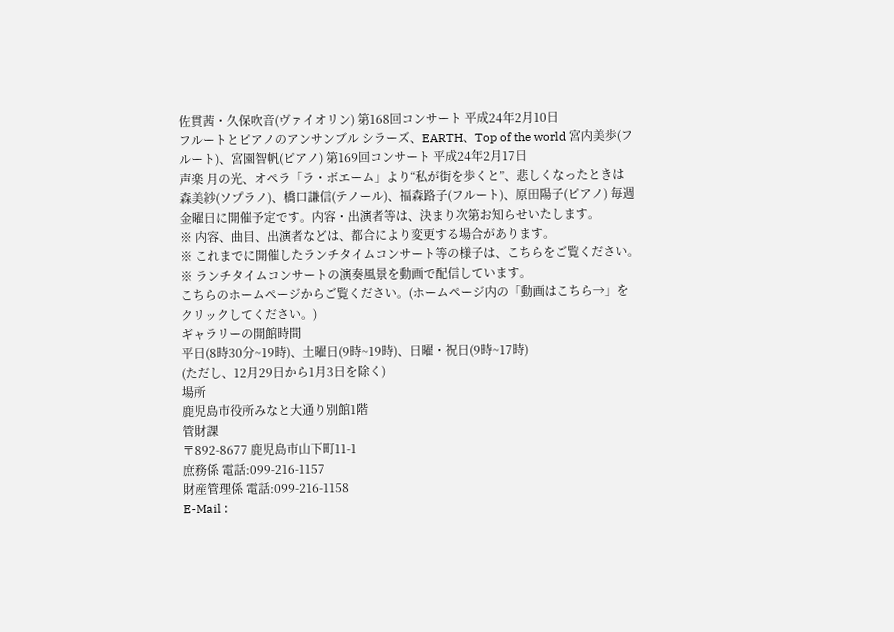佐貫茜・久保吹音(ヴァイオリン) 第168回コンサート 平成24年2月10日
フルートとピアノのアンサンブル シラーズ、EARTH、Top of the world 宮内美歩(フルート)、宮園智帆(ピアノ) 第169回コンサート 平成24年2月17日
声楽 月の光、オペラ「ラ・ボエーム」より“私が街を歩くと”、悲しくなったときは 森美紗(ソプラノ)、橋口謙信(テノール)、福森路子(フルート)、原田陽子(ピアノ) 毎週金曜日に開催予定です。内容・出演者等は、決まり次第お知らせいたします。
※ 内容、曲目、出演者などは、都合により変更する場合があります。
※ これまでに開催したランチタイムコンサート等の様子は、こちらをご覧ください。
※ ランチタイムコンサートの演奏風景を動画で配信しています。
こちらのホームページからご覧ください。(ホームページ内の「動画はこちら→」をクリックしてください。)
ギャラリーの開館時間
平日(8時30分~19時)、土曜日(9時~19時)、日曜・祝日(9時~17時)
(ただし、12月29日から1月3日を除く)
場所
鹿児島市役所みなと大通り別館1階
管財課
〒892-8677 鹿児島市山下町11-1
庶務係 電話:099-216-1157
財産管理係 電話:099-216-1158
E-Mail :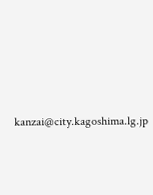kanzai@city.kagoshima.lg.jp